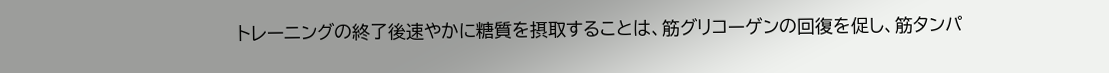トレーニングの終了後速やかに糖質を摂取することは、筋グリコーゲンの回復を促し、筋タンパ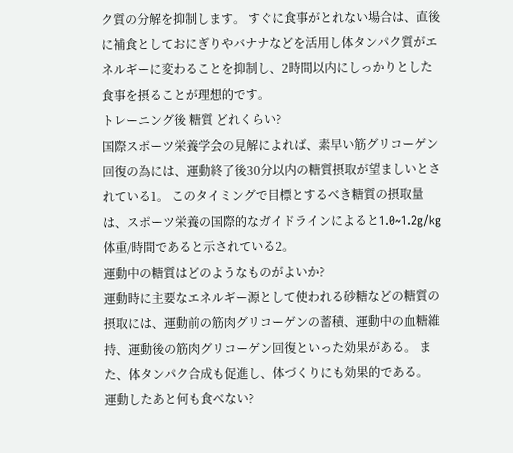ク質の分解を抑制します。 すぐに食事がとれない場合は、直後に補食としておにぎりやバナナなどを活用し体タンパク質がエネルギーに変わることを抑制し、2時間以内にしっかりとした食事を摂ることが理想的です。
トレーニング後 糖質 どれくらい?
国際スポーツ栄養学会の見解によれば、素早い筋グリコーゲン回復の為には、運動終了後30分以内の糖質摂取が望ましいとされている1。 このタイミングで目標とするべき糖質の摂取量は、スポーツ栄養の国際的なガイドラインによると1.0~1.2g/kg 体重/時間であると示されている2。
運動中の糖質はどのようなものがよいか?
運動時に主要なエネルギー源として使われる砂糖などの糖質の摂取には、運動前の筋肉グリコーゲンの蓄積、運動中の血糖維持、運動後の筋肉グリコーゲン回復といった効果がある。 また、体タンパク合成も促進し、体づくりにも効果的である。
運動したあと何も食べない?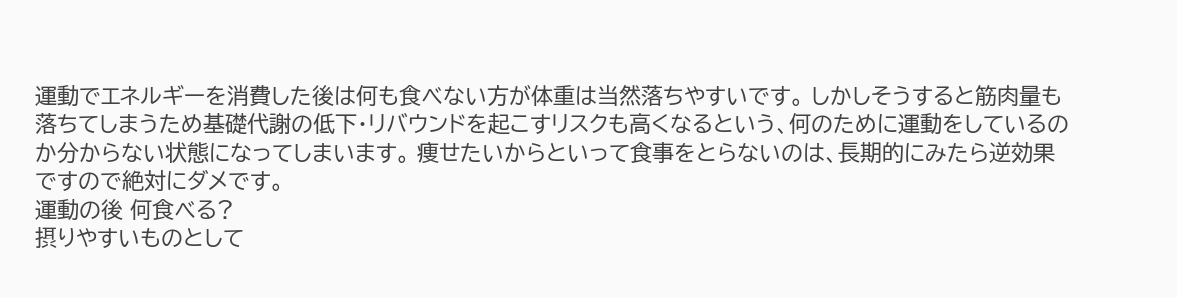運動でエネルギーを消費した後は何も食べない方が体重は当然落ちやすいです。 しかしそうすると筋肉量も落ちてしまうため基礎代謝の低下・リバウンドを起こすリスクも高くなるという、何のために運動をしているのか分からない状態になってしまいます。 痩せたいからといって食事をとらないのは、長期的にみたら逆効果ですので絶対にダメです。
運動の後 何食べる?
摂りやすいものとして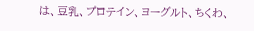は、豆乳、プロテイン、ヨーグルト、ちくわ、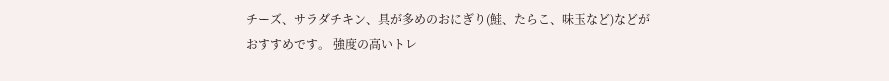チーズ、サラダチキン、具が多めのおにぎり(鮭、たらこ、味玉など)などがおすすめです。 強度の高いトレ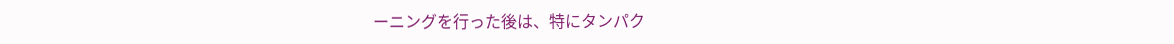ーニングを行った後は、特にタンパク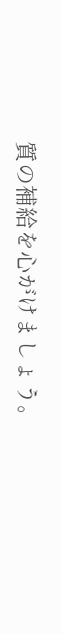質の補給を心がけましょう。